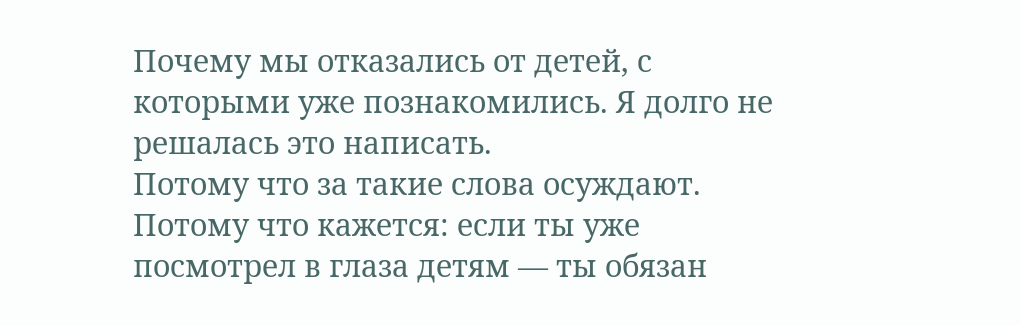Почему мы отказались от детей, с которыми уже познакомились. Я долго не решалась это написать.
Потому что за такие слова осуждают.
Потому что кажется: если ты уже посмотрел в глаза детям — ты обязан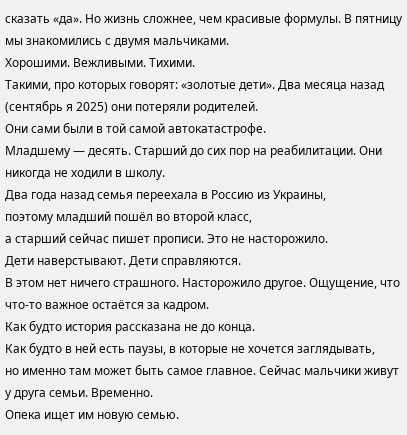сказать «да». Но жизнь сложнее, чем красивые формулы. В пятницу мы знакомились с двумя мальчиками.
Хорошими. Вежливыми. Тихими.
Такими, про которых говорят: «золотые дети». Два месяца назад (сентябрь я 2025) они потеряли родителей.
Они сами были в той самой автокатастрофе.
Младшему — десять. Старший до сих пор на реабилитации. Они никогда не ходили в школу.
Два года назад семья переехала в Россию из Украины,
поэтому младший пошёл во второй класс,
а старший сейчас пишет прописи. Это не насторожило.
Дети наверстывают. Дети справляются.
В этом нет ничего страшного. Насторожило другое. Ощущение, что что-то важное остаётся за кадром.
Как будто история рассказана не до конца.
Как будто в ней есть паузы, в которые не хочется заглядывать,
но именно там может быть самое главное. Сейчас мальчики живут у друга семьи. Временно.
Опека ищет им новую семью.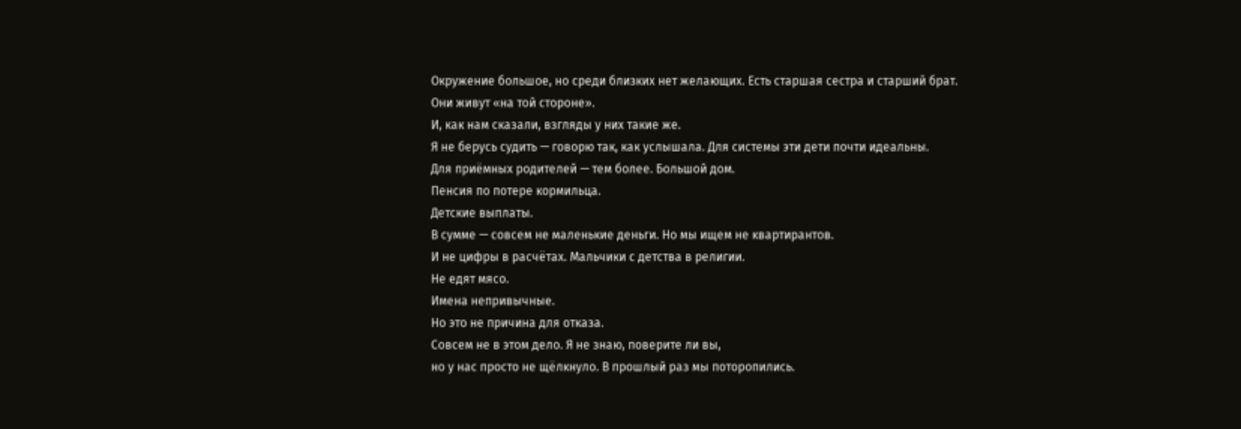Окружение большое, но среди близких нет желающих. Есть старшая сестра и старший брат.
Они живут «на той стороне».
И, как нам сказали, взгляды у них такие же.
Я не берусь судить — говорю так, как услышала. Для системы эти дети почти идеальны.
Для приёмных родителей — тем более. Большой дом.
Пенсия по потере кормильца.
Детские выплаты.
В сумме — совсем не маленькие деньги. Но мы ищем не квартирантов.
И не цифры в расчётах. Мальчики с детства в религии.
Не едят мясо.
Имена непривычные.
Но это не причина для отказа.
Совсем не в этом дело. Я не знаю, поверите ли вы,
но у нас просто не щёлкнуло. В прошлый раз мы поторопились.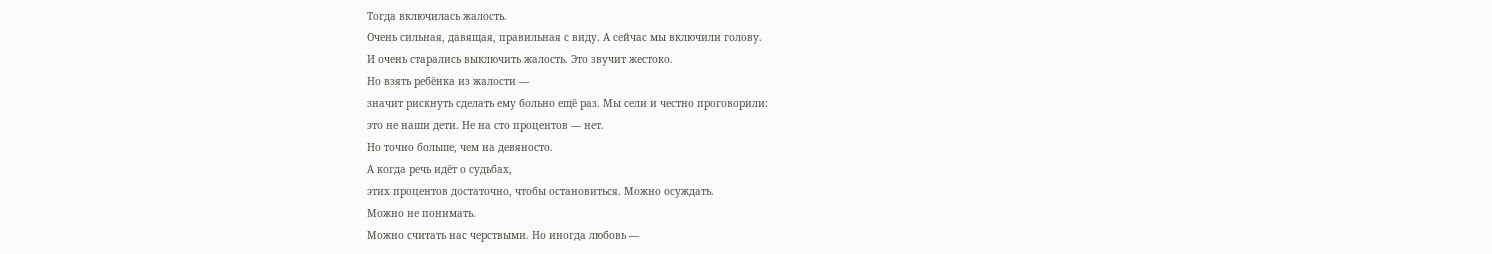Тогда включилась жалость.
Очень сильная, давящая, правильная с виду. А сейчас мы включили голову.
И очень старались выключить жалость. Это звучит жестоко.
Но взять ребёнка из жалости —
значит рискнуть сделать ему больно ещё раз. Мы сели и честно проговорили:
это не наши дети. Не на сто процентов — нет.
Но точно больше, чем на девяносто.
А когда речь идёт о судьбах,
этих процентов достаточно, чтобы остановиться. Можно осуждать.
Можно не понимать.
Можно считать нас черствыми. Но иногда любовь —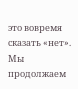это вовремя сказать «нет». Мы продолжаем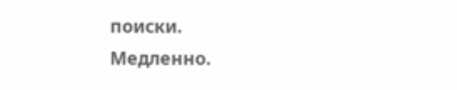поиски.
Медленно.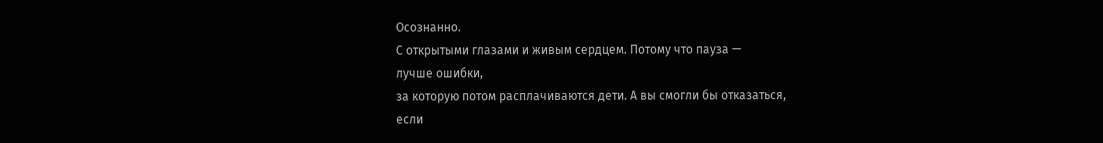Осознанно.
С открытыми глазами и живым сердцем. Потому что пауза —
лучше ошибки,
за которую потом расплачиваются дети. А вы смогли бы отказаться,
если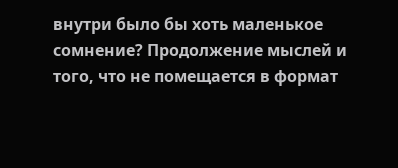внутри было бы хоть маленькое сомнение? Продолжение мыслей и того, что не помещается в формат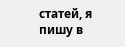статей, я пишу в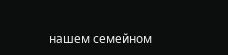нашем семейном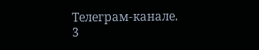Телеграм-канале.
3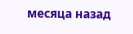месяца назад